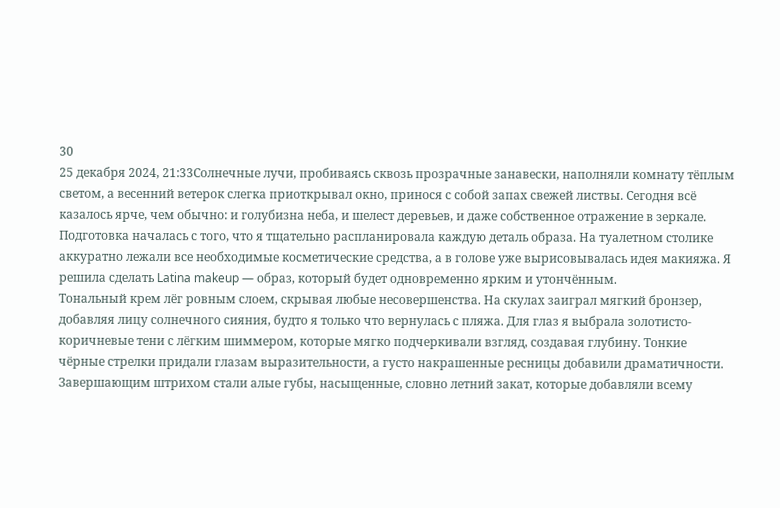30
25 декабря 2024, 21:33Солнечные лучи, пробиваясь сквозь прозрачные занавески, наполняли комнату тёплым светом, а весенний ветерок слегка приоткрывал окно, принося с собой запах свежей листвы. Сегодня всё казалось ярче, чем обычно: и голубизна неба, и шелест деревьев, и даже собственное отражение в зеркале.
Подготовка началась с того, что я тщательно распланировала каждую деталь образа. На туалетном столике аккуратно лежали все необходимые косметические средства, а в голове уже вырисовывалась идея макияжа. Я решила сделать Latina makeup — образ, который будет одновременно ярким и утончённым.
Тональный крем лёг ровным слоем, скрывая любые несовершенства. На скулах заиграл мягкий бронзер, добавляя лицу солнечного сияния, будто я только что вернулась с пляжа. Для глаз я выбрала золотисто-коричневые тени с лёгким шиммером, которые мягко подчеркивали взгляд, создавая глубину. Тонкие чёрные стрелки придали глазам выразительности, а густо накрашенные ресницы добавили драматичности. Завершающим штрихом стали алые губы, насыщенные, словно летний закат, которые добавляли всему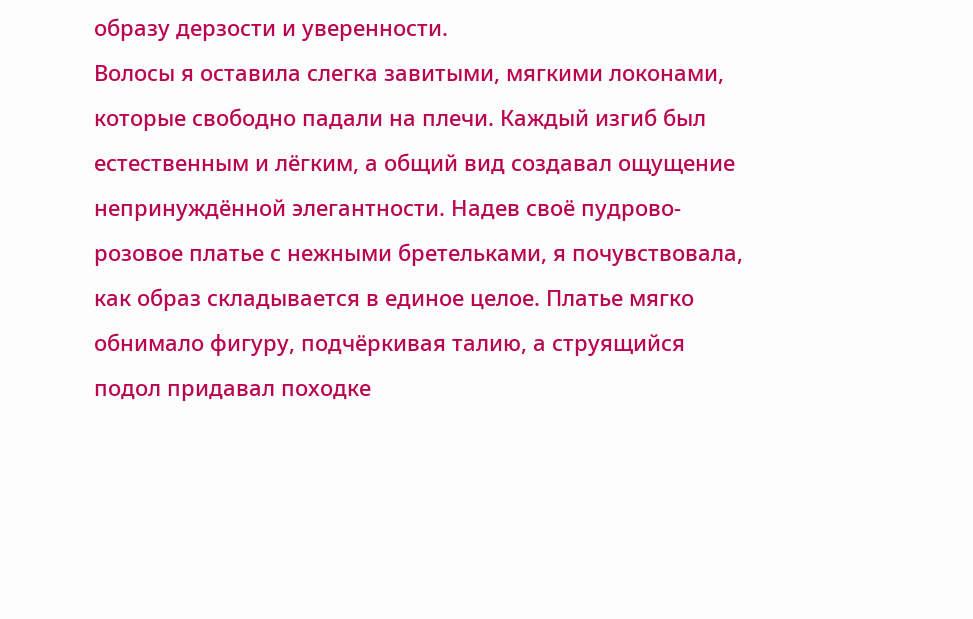образу дерзости и уверенности.
Волосы я оставила слегка завитыми, мягкими локонами, которые свободно падали на плечи. Каждый изгиб был естественным и лёгким, а общий вид создавал ощущение непринуждённой элегантности. Надев своё пудрово-розовое платье с нежными бретельками, я почувствовала, как образ складывается в единое целое. Платье мягко обнимало фигуру, подчёркивая талию, а струящийся подол придавал походке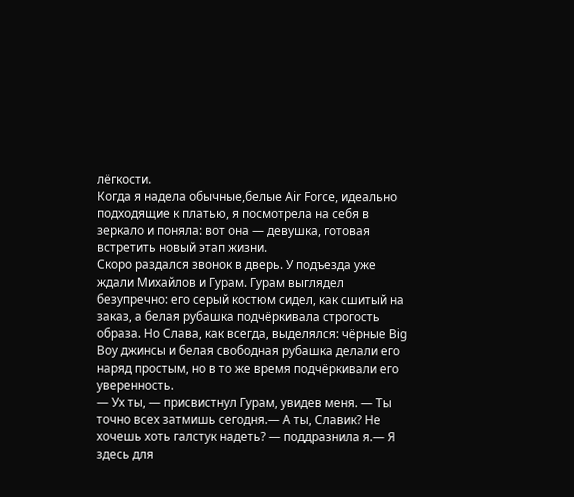лёгкости.
Когда я надела обычные,белые Air Force, идеально подходящие к платью, я посмотрела на себя в зеркало и поняла: вот она — девушка, готовая встретить новый этап жизни.
Скоро раздался звонок в дверь. У подъезда уже ждали Михайлов и Гурам. Гурам выглядел безупречно: его серый костюм сидел, как сшитый на заказ, а белая рубашка подчёркивала строгость образа. Но Слава, как всегда, выделялся: чёрные Big Boy джинсы и белая свободная рубашка делали его наряд простым, но в то же время подчёркивали его уверенность.
— Ух ты, — присвистнул Гурам, увидев меня. — Ты точно всех затмишь сегодня.— А ты, Славик? Не хочешь хоть галстук надеть? — поддразнила я.— Я здесь для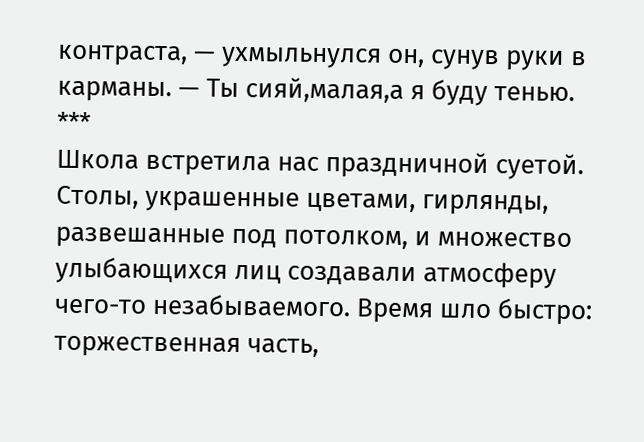контраста, — ухмыльнулся он, сунув руки в карманы. — Ты сияй,малая,а я буду тенью.
***
Школа встретила нас праздничной суетой. Столы, украшенные цветами, гирлянды, развешанные под потолком, и множество улыбающихся лиц создавали атмосферу чего-то незабываемого. Время шло быстро: торжественная часть,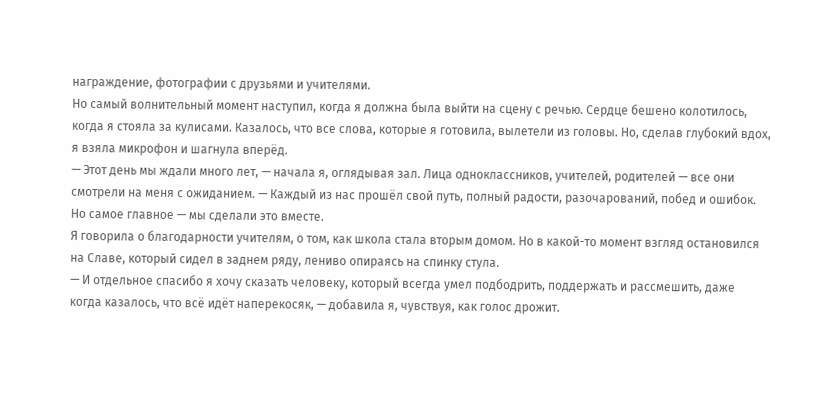награждение, фотографии с друзьями и учителями.
Но самый волнительный момент наступил, когда я должна была выйти на сцену с речью. Сердце бешено колотилось, когда я стояла за кулисами. Казалось, что все слова, которые я готовила, вылетели из головы. Но, сделав глубокий вдох, я взяла микрофон и шагнула вперёд.
— Этот день мы ждали много лет, — начала я, оглядывая зал. Лица одноклассников, учителей, родителей — все они смотрели на меня с ожиданием. — Каждый из нас прошёл свой путь, полный радости, разочарований, побед и ошибок. Но самое главное — мы сделали это вместе.
Я говорила о благодарности учителям, о том, как школа стала вторым домом. Но в какой-то момент взгляд остановился на Славе, который сидел в заднем ряду, лениво опираясь на спинку стула.
— И отдельное спасибо я хочу сказать человеку, который всегда умел подбодрить, поддержать и рассмешить, даже когда казалось, что всё идёт наперекосяк, — добавила я, чувствуя, как голос дрожит.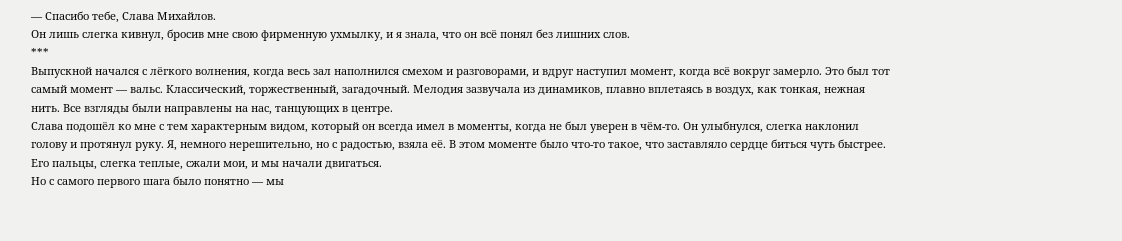— Спасибо тебе, Слава Михайлов.
Он лишь слегка кивнул, бросив мне свою фирменную ухмылку, и я знала, что он всё понял без лишних слов.
***
Выпускной начался с лёгкого волнения, когда весь зал наполнился смехом и разговорами, и вдруг наступил момент, когда всё вокруг замерло. Это был тот самый момент — вальс. Классический, торжественный, загадочный. Мелодия зазвучала из динамиков, плавно вплетаясь в воздух, как тонкая, нежная нить. Все взгляды были направлены на нас, танцующих в центре.
Слава подошёл ко мне с тем характерным видом, который он всегда имел в моменты, когда не был уверен в чём-то. Он улыбнулся, слегка наклонил голову и протянул руку. Я, немного нерешительно, но с радостью, взяла её. В этом моменте было что-то такое, что заставляло сердце биться чуть быстрее. Его пальцы, слегка теплые, сжали мои, и мы начали двигаться.
Но с самого первого шага было понятно — мы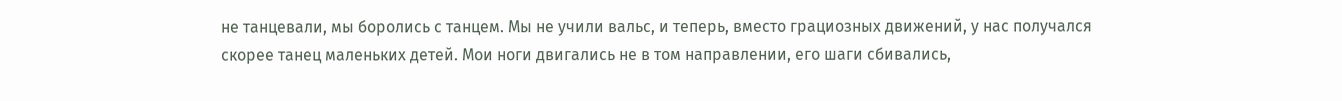не танцевали, мы боролись с танцем. Мы не учили вальс, и теперь, вместо грациозных движений, у нас получался скорее танец маленьких детей. Мои ноги двигались не в том направлении, его шаги сбивались,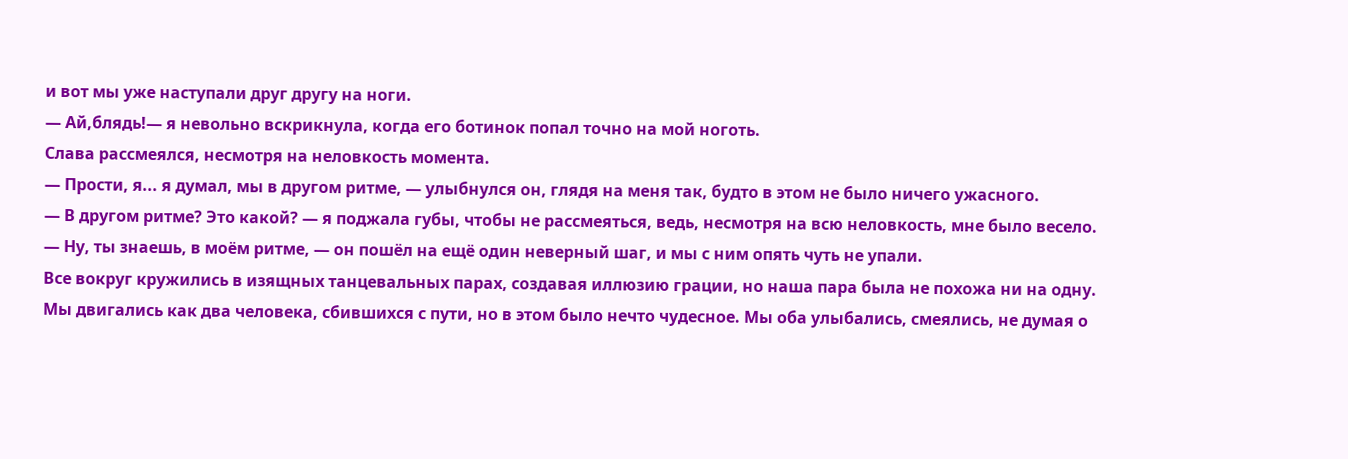и вот мы уже наступали друг другу на ноги.
— Ай,блядь!— я невольно вскрикнула, когда его ботинок попал точно на мой ноготь.
Слава рассмеялся, несмотря на неловкость момента.
— Прости, я... я думал, мы в другом ритме, — улыбнулся он, глядя на меня так, будто в этом не было ничего ужасного.
— В другом ритме? Это какой? — я поджала губы, чтобы не рассмеяться, ведь, несмотря на всю неловкость, мне было весело.
— Ну, ты знаешь, в моём ритме, — он пошёл на ещё один неверный шаг, и мы с ним опять чуть не упали.
Все вокруг кружились в изящных танцевальных парах, создавая иллюзию грации, но наша пара была не похожа ни на одну. Мы двигались как два человека, сбившихся с пути, но в этом было нечто чудесное. Мы оба улыбались, смеялись, не думая о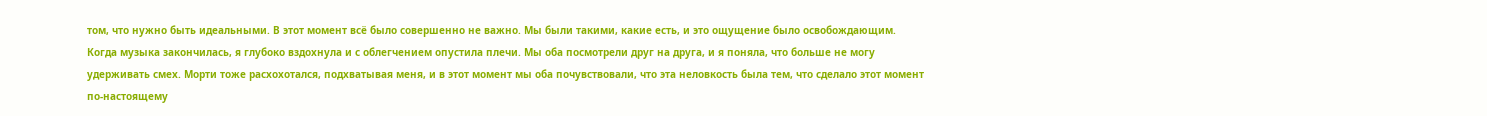том, что нужно быть идеальными. В этот момент всё было совершенно не важно. Мы были такими, какие есть, и это ощущение было освобождающим.
Когда музыка закончилась, я глубоко вздохнула и с облегчением опустила плечи. Мы оба посмотрели друг на друга, и я поняла, что больше не могу удерживать смех. Морти тоже расхохотался, подхватывая меня, и в этот момент мы оба почувствовали, что эта неловкость была тем, что сделало этот момент по-настоящему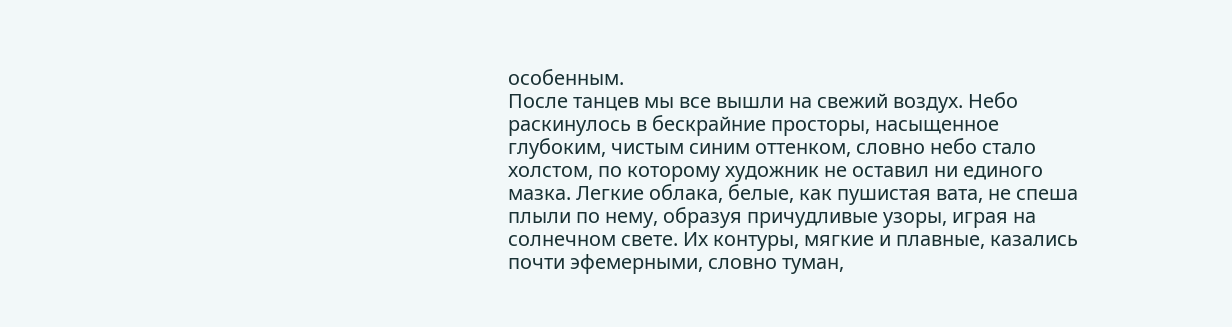особенным.
После танцев мы все вышли на свежий воздух. Небо раскинулось в бескрайние просторы, насыщенное глубоким, чистым синим оттенком, словно небо стало холстом, по которому художник не оставил ни единого мазка. Легкие облака, белые, как пушистая вата, не спеша плыли по нему, образуя причудливые узоры, играя на солнечном свете. Их контуры, мягкие и плавные, казались почти эфемерными, словно туман,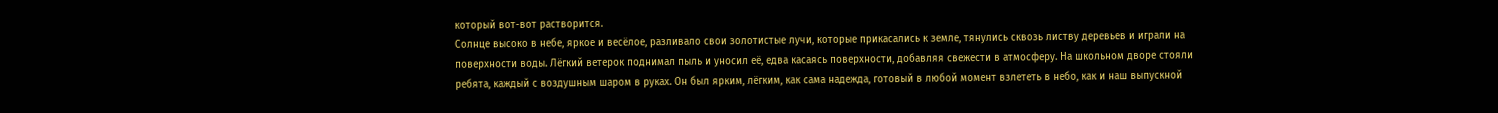который вот-вот растворится.
Солнце высоко в небе, яркое и весёлое, разливало свои золотистые лучи, которые прикасались к земле, тянулись сквозь листву деревьев и играли на поверхности воды. Лёгкий ветерок поднимал пыль и уносил её, едва касаясь поверхности, добавляя свежести в атмосферу. На школьном дворе стояли ребята, каждый с воздушным шаром в руках. Он был ярким, лёгким, как сама надежда, готовый в любой момент взлететь в небо, как и наш выпускной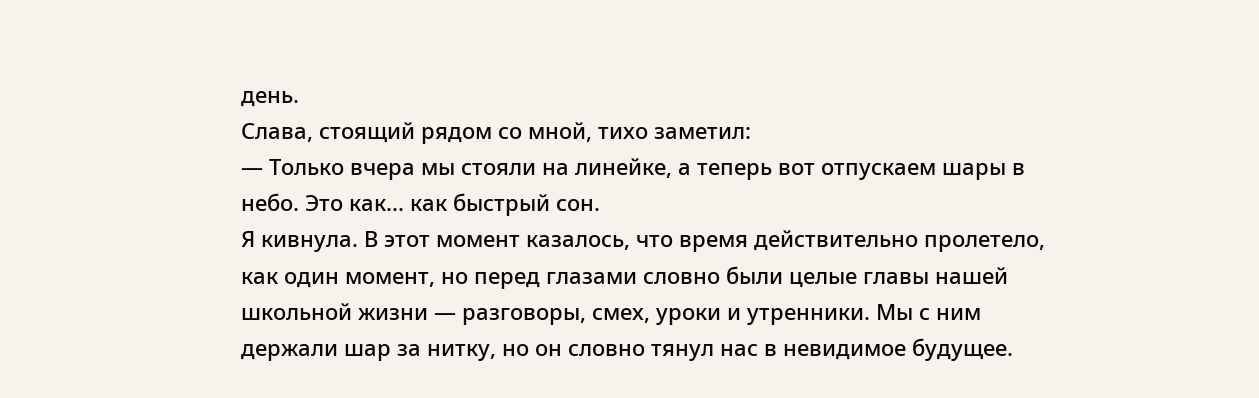день.
Слава, стоящий рядом со мной, тихо заметил:
— Только вчера мы стояли на линейке, а теперь вот отпускаем шары в небо. Это как... как быстрый сон.
Я кивнула. В этот момент казалось, что время действительно пролетело, как один момент, но перед глазами словно были целые главы нашей школьной жизни — разговоры, смех, уроки и утренники. Мы с ним держали шар за нитку, но он словно тянул нас в невидимое будущее.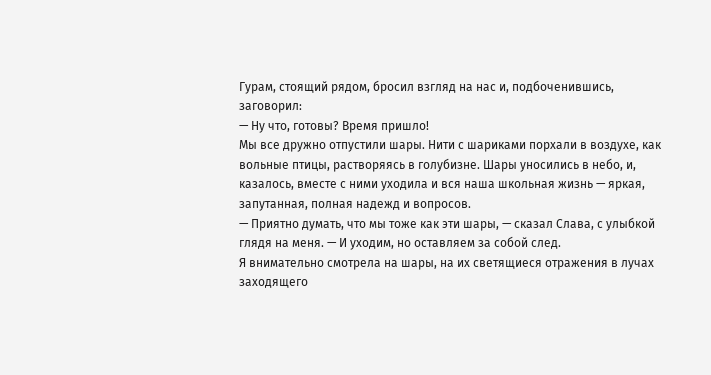Гурам, стоящий рядом, бросил взгляд на нас и, подбоченившись, заговорил:
— Ну что, готовы? Время пришло!
Мы все дружно отпустили шары. Нити с шариками порхали в воздухе, как вольные птицы, растворяясь в голубизне. Шары уносились в небо, и, казалось, вместе с ними уходила и вся наша школьная жизнь — яркая, запутанная, полная надежд и вопросов.
— Приятно думать, что мы тоже как эти шары, — сказал Слава, с улыбкой глядя на меня. — И уходим, но оставляем за собой след.
Я внимательно смотрела на шары, на их светящиеся отражения в лучах заходящего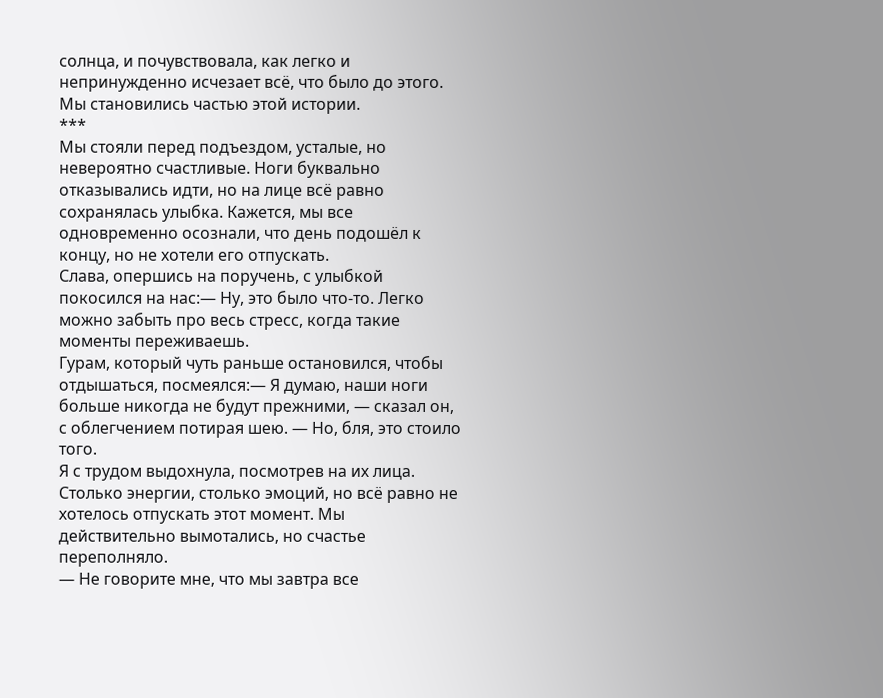солнца, и почувствовала, как легко и непринужденно исчезает всё, что было до этого. Мы становились частью этой истории.
***
Мы стояли перед подъездом, усталые, но невероятно счастливые. Ноги буквально отказывались идти, но на лице всё равно сохранялась улыбка. Кажется, мы все одновременно осознали, что день подошёл к концу, но не хотели его отпускать.
Слава, опершись на поручень, с улыбкой покосился на нас:— Ну, это было что-то. Легко можно забыть про весь стресс, когда такие моменты переживаешь.
Гурам, который чуть раньше остановился, чтобы отдышаться, посмеялся:— Я думаю, наши ноги больше никогда не будут прежними, — сказал он, с облегчением потирая шею. — Но, бля, это стоило того.
Я с трудом выдохнула, посмотрев на их лица. Столько энергии, столько эмоций, но всё равно не хотелось отпускать этот момент. Мы действительно вымотались, но счастье переполняло.
— Не говорите мне, что мы завтра все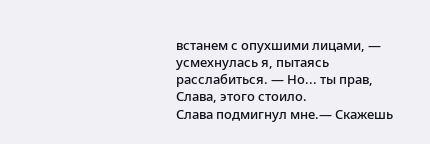встанем с опухшими лицами, — усмехнулась я, пытаясь расслабиться. — Но... ты прав, Слава, этого стоило.
Слава подмигнул мне.— Скажешь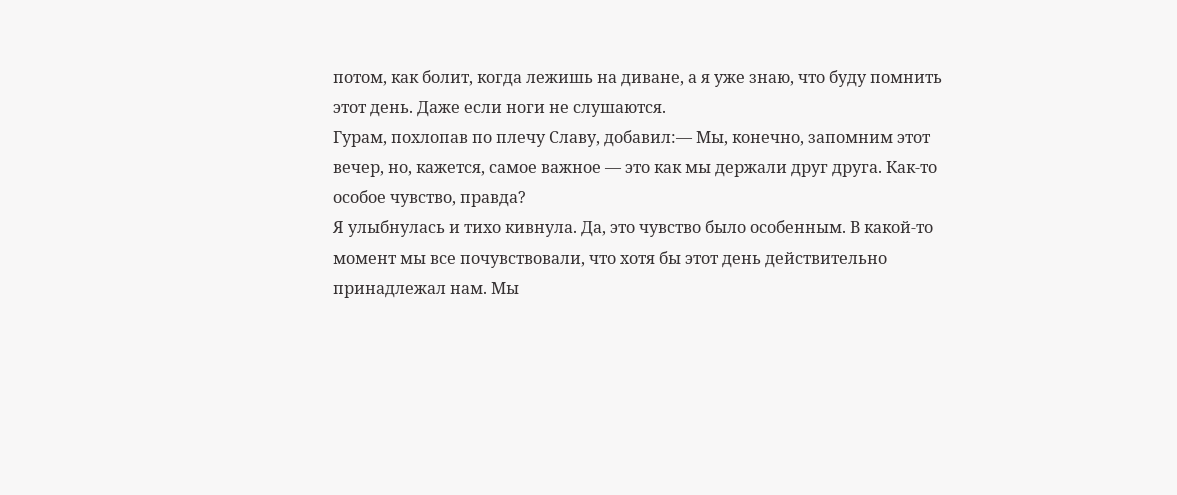потом, как болит, когда лежишь на диване, а я уже знаю, что буду помнить этот день. Даже если ноги не слушаются.
Гурам, похлопав по плечу Славу, добавил:— Мы, конечно, запомним этот вечер, но, кажется, самое важное — это как мы держали друг друга. Как-то особое чувство, правда?
Я улыбнулась и тихо кивнула. Да, это чувство было особенным. В какой-то момент мы все почувствовали, что хотя бы этот день действительно принадлежал нам. Мы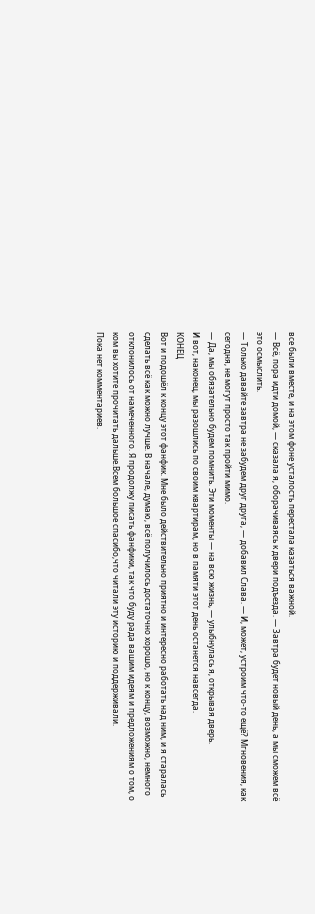все были вместе, и на этом фоне усталость перестала казаться важной.
— Всё, пора идти домой, — сказала я, оборачиваясь к двери подъезда. — Завтра будет новый день, а мы сможем всё это осмыслить.
— Только давайте завтра не забудем друг друга, — добавил Слава. — И, может, устроим что-то ещё? Мгновения, как сегодня, не могут просто так пройти мимо.
— Да, мы обязательно будем помнить. Эти моменты — на всю жизнь, — улыбнулась я, открывая дверь.
И вот, наконец, мы разошлись по своим квартирам, но в памяти этот день останется навсегда.
КОНЕЦ
Вот и подошёл к концу этот фанфик. Мне было действительно приятно и интересно работать над ним, и я старалась сделать всё как можно лучше. В начале, думаю, всё получилось достаточно хорошо, но к концу, возможно, немного отклонилось от намеченного. Я продолжу писать фанфики, так что буду рада вашим идеям и предложениям о том, о ком вы хотите прочитать дальше.Всем большое спасибо,что читали эту историю и поддерживали.
Пока нет комментариев.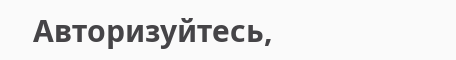Авторизуйтесь,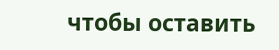чтобы оставить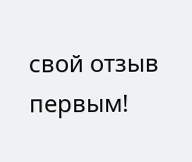свой отзыв первым!